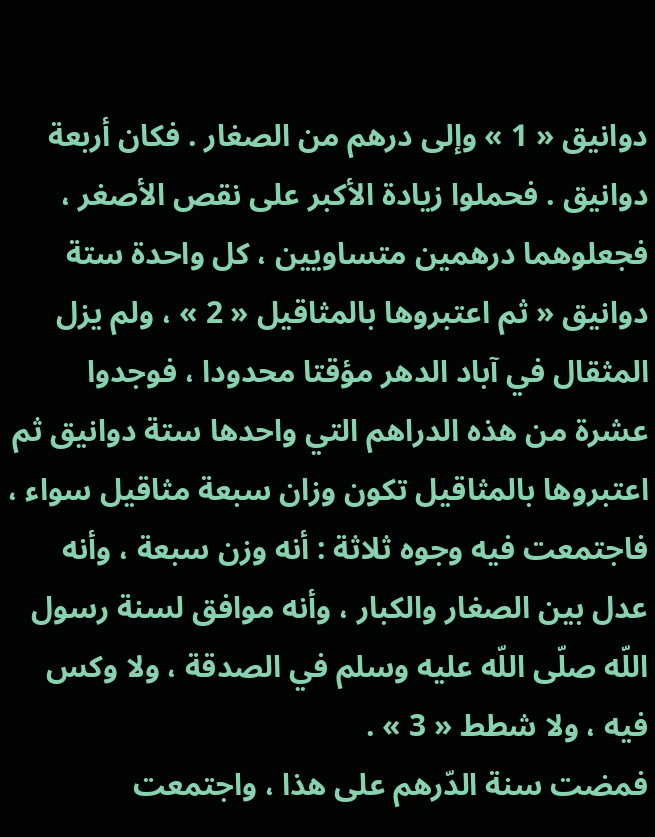دوانيق « 1 » وإلى درهم من الصغار . فكان أربعة دوانيق . فحملوا زيادة الأكبر على نقص الأصغر ، فجعلوهما درهمين متساويين ، كل واحدة ستة دوانيق « ثم اعتبروها بالمثاقيل « 2 » ، ولم يزل المثقال في آباد الدهر مؤقتا محدودا ، فوجدوا عشرة من هذه الدراهم التي واحدها ستة دوانيق ثم اعتبروها بالمثاقيل تكون وزان سبعة مثاقيل سواء ، فاجتمعت فيه وجوه ثلاثة : أنه وزن سبعة ، وأنه عدل بين الصغار والكبار ، وأنه موافق لسنة رسول اللّه صلّى اللّه عليه وسلم في الصدقة ، ولا وكس فيه ، ولا شطط « 3 » .
فمضت سنة الدّرهم على هذا ، واجتمعت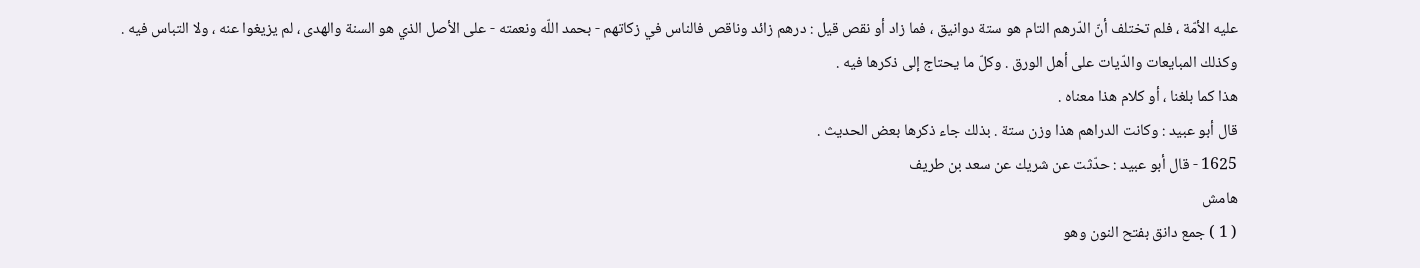عليه الأمّة ، فلم تختلف أنّ الدّرهم التام هو ستة دوانيق ، فما زاد أو نقص قيل : درهم زائد وناقص فالناس في زكاتهم - بحمد اللّه ونعمته - على الأصل الذي هو السنة والهدى ، لم يزيغوا عنه ، ولا التباس فيه .
وكذلك المبايعات والدّيات على أهل الورق . وكلّ ما يحتاج إلى ذكرها فيه .
هذا كما بلغنا ، أو كلام هذا معناه .
قال أبو عبيد : وكانت الدراهم هذا وزن ستة . بذلك جاء ذكرها بعض الحديث .
1625 - قال أبو عبيد : حدّثت عن شريك عن سعد بن طريف
هامش
( 1 ) جمع دانق بفتح النون وهو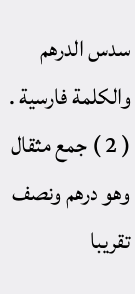سدس الدرهم والكلمة فارسية .
( 2 ) جمع مثقال وهو درهم ونصف تقريبا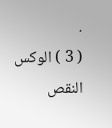.
( 3 ) الوكس النقص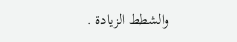والشطط الزيادة .